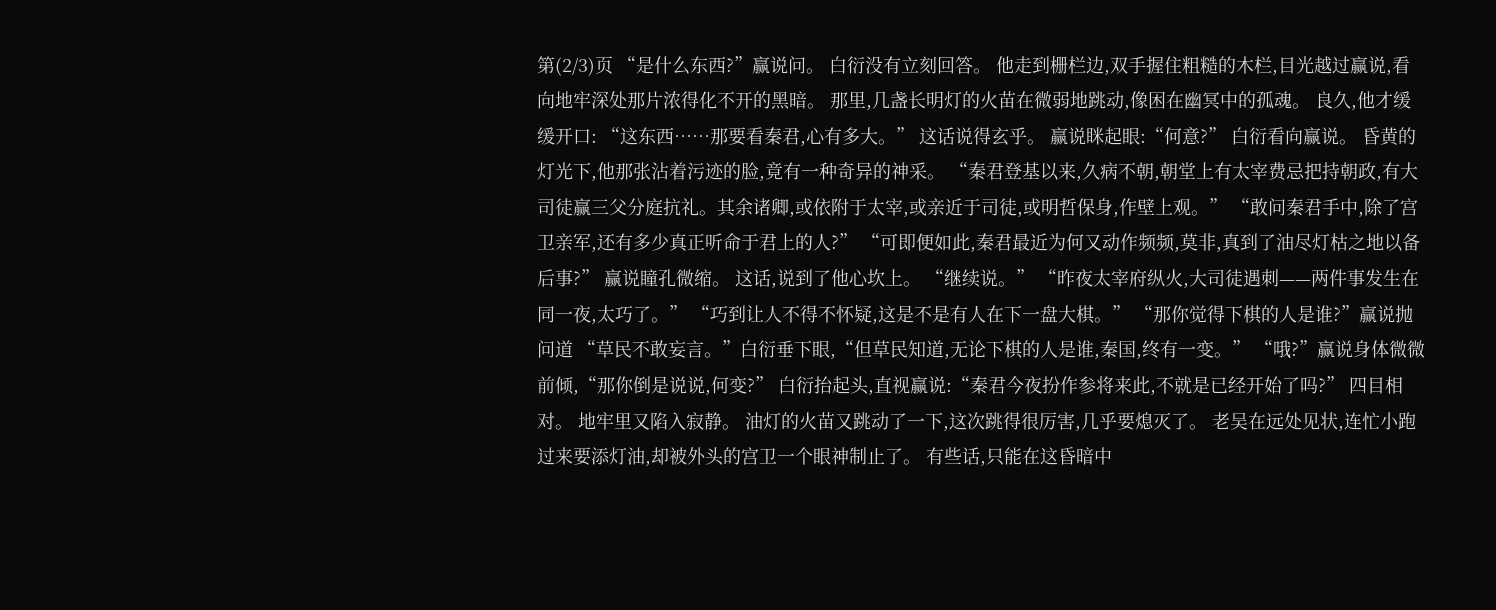第(2/3)页 “是什么东西?”赢说问。 白衍没有立刻回答。 他走到栅栏边,双手握住粗糙的木栏,目光越过赢说,看向地牢深处那片浓得化不开的黑暗。 那里,几盏长明灯的火苗在微弱地跳动,像困在幽冥中的孤魂。 良久,他才缓缓开口: “这东西……那要看秦君,心有多大。” 这话说得玄乎。 赢说眯起眼:“何意?” 白衍看向赢说。 昏黄的灯光下,他那张沾着污迹的脸,竟有一种奇异的神采。 “秦君登基以来,久病不朝,朝堂上有太宰费忌把持朝政,有大司徒赢三父分庭抗礼。其余诸卿,或依附于太宰,或亲近于司徒,或明哲保身,作壁上观。” “敢问秦君手中,除了宫卫亲军,还有多少真正听命于君上的人?” “可即便如此,秦君最近为何又动作频频,莫非,真到了油尽灯枯之地以备后事?” 赢说瞳孔微缩。 这话,说到了他心坎上。 “继续说。” “昨夜太宰府纵火,大司徒遇刺——两件事发生在同一夜,太巧了。” “巧到让人不得不怀疑,这是不是有人在下一盘大棋。” “那你觉得下棋的人是谁?”赢说抛问道 “草民不敢妄言。”白衍垂下眼,“但草民知道,无论下棋的人是谁,秦国,终有一变。” “哦?”赢说身体微微前倾,“那你倒是说说,何变?” 白衍抬起头,直视赢说:“秦君今夜扮作参将来此,不就是已经开始了吗?” 四目相对。 地牢里又陷入寂静。 油灯的火苗又跳动了一下,这次跳得很厉害,几乎要熄灭了。 老吴在远处见状,连忙小跑过来要添灯油,却被外头的宫卫一个眼神制止了。 有些话,只能在这昏暗中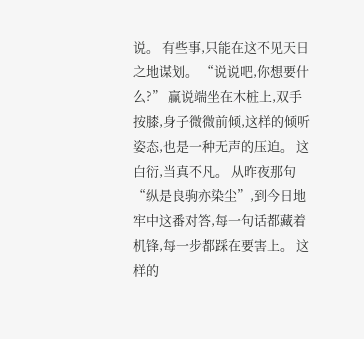说。 有些事,只能在这不见天日之地谋划。 “说说吧,你想要什么?” 赢说端坐在木桩上,双手按膝,身子微微前倾,这样的倾听姿态,也是一种无声的压迫。 这白衍,当真不凡。 从昨夜那句“纵是良驹亦染尘”,到今日地牢中这番对答,每一句话都藏着机锋,每一步都踩在要害上。 这样的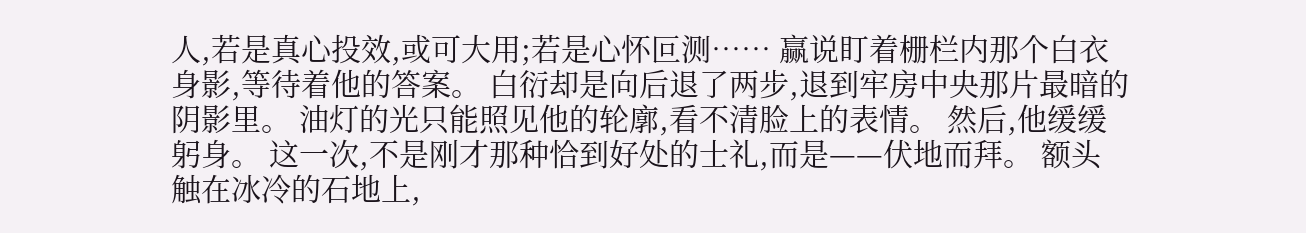人,若是真心投效,或可大用;若是心怀叵测…… 赢说盯着栅栏内那个白衣身影,等待着他的答案。 白衍却是向后退了两步,退到牢房中央那片最暗的阴影里。 油灯的光只能照见他的轮廓,看不清脸上的表情。 然后,他缓缓躬身。 这一次,不是刚才那种恰到好处的士礼,而是——伏地而拜。 额头触在冰冷的石地上,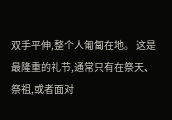双手平伸,整个人匍匐在地。 这是最隆重的礼节,通常只有在祭天、祭祖,或者面对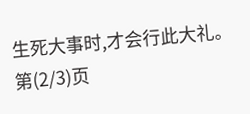生死大事时,才会行此大礼。 第(2/3)页